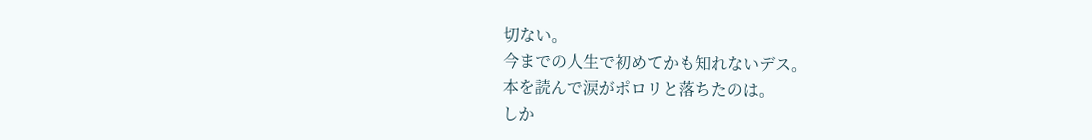切ない。
今までの人生で初めてかも知れないデス。
本を読んで涙がポロリと落ちたのは。
しか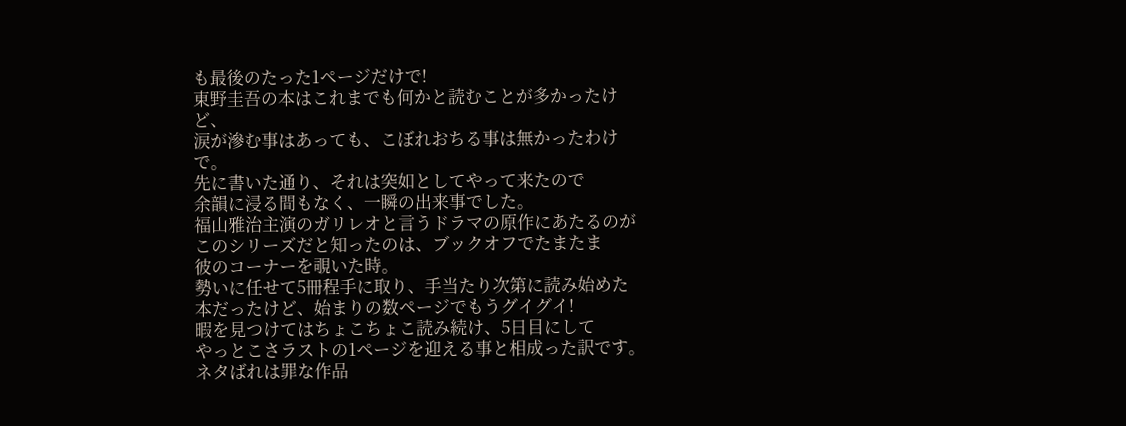も最後のたった1ページだけで!
東野圭吾の本はこれまでも何かと読むことが多かったけど、
涙が滲む事はあっても、こぼれおちる事は無かったわけで。
先に書いた通り、それは突如としてやって来たので
余韻に浸る間もなく、一瞬の出来事でした。
福山雅治主演のガリレオと言うドラマの原作にあたるのが
このシリーズだと知ったのは、ブックオフでたまたま
彼のコーナーを覗いた時。
勢いに任せて5冊程手に取り、手当たり次第に読み始めた
本だったけど、始まりの数ページでもうグイグイ!
暇を見つけてはちょこちょこ読み続け、5日目にして
やっとこさラストの1ページを迎える事と相成った訳です。
ネタばれは罪な作品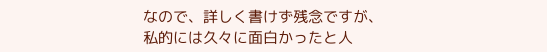なので、詳しく書けず残念ですが、
私的には久々に面白かったと人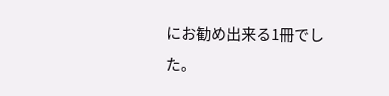にお勧め出来る1冊でした。